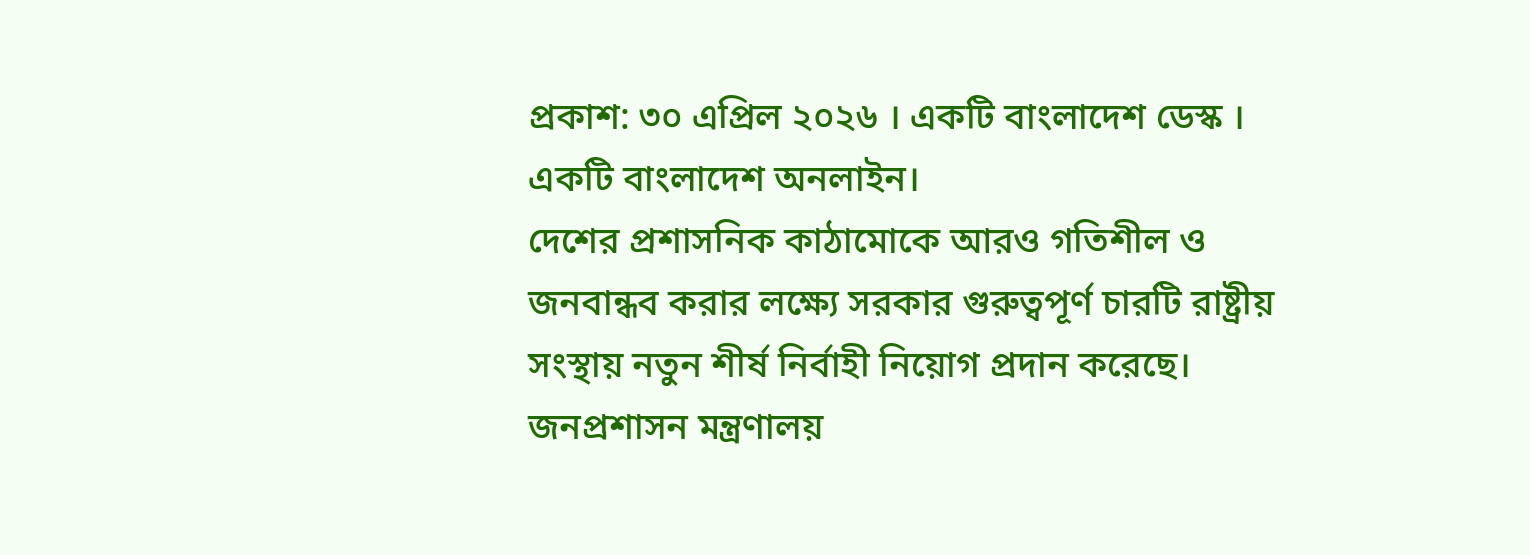প্রকাশ: ৩০ এপ্রিল ২০২৬ । একটি বাংলাদেশ ডেস্ক । একটি বাংলাদেশ অনলাইন।
দেশের প্রশাসনিক কাঠামোকে আরও গতিশীল ও জনবান্ধব করার লক্ষ্যে সরকার গুরুত্বপূর্ণ চারটি রাষ্ট্রীয় সংস্থায় নতুন শীর্ষ নির্বাহী নিয়োগ প্রদান করেছে। জনপ্রশাসন মন্ত্রণালয়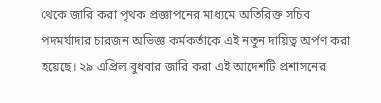থেকে জারি করা পৃথক প্রজ্ঞাপনের মাধ্যমে অতিরিক্ত সচিব পদমর্যাদার চারজন অভিজ্ঞ কর্মকর্তাকে এই নতুন দায়িত্ব অর্পণ করা হয়েছে। ২৯ এপ্রিল বুধবার জারি করা এই আদেশটি প্রশাসনের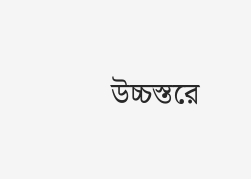উচ্চস্তরে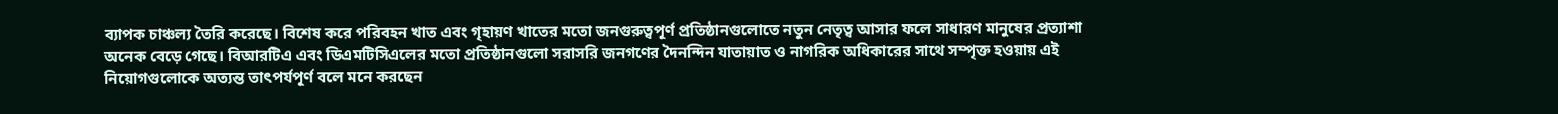ব্যাপক চাঞ্চল্য তৈরি করেছে। বিশেষ করে পরিবহন খাত এবং গৃহায়ণ খাতের মতো জনগুরুত্বপূর্ণ প্রতিষ্ঠানগুলোতে নতুন নেতৃত্ব আসার ফলে সাধারণ মানুষের প্রত্যাশা অনেক বেড়ে গেছে। বিআরটিএ এবং ডিএমটিসিএলের মতো প্রতিষ্ঠানগুলো সরাসরি জনগণের দৈনন্দিন যাতায়াত ও নাগরিক অধিকারের সাথে সম্পৃক্ত হওয়ায় এই নিয়োগগুলোকে অত্যন্ত তাৎপর্যপূর্ণ বলে মনে করছেন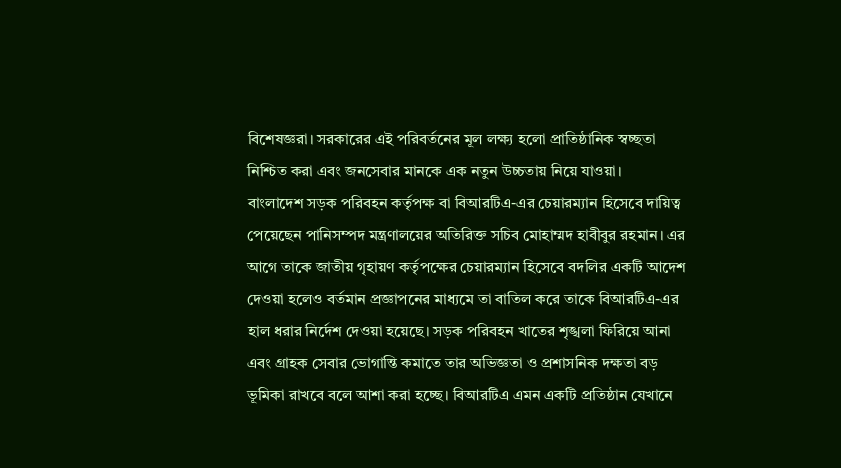বিশেষজ্ঞরা। সরকারের এই পরিবর্তনের মূল লক্ষ্য হলো প্রাতিষ্ঠানিক স্বচ্ছতা নিশ্চিত করা এবং জনসেবার মানকে এক নতুন উচ্চতায় নিয়ে যাওয়া।
বাংলাদেশ সড়ক পরিবহন কর্তৃপক্ষ বা বিআরটিএ-এর চেয়ারম্যান হিসেবে দায়িত্ব পেয়েছেন পানিসম্পদ মন্ত্রণালয়ের অতিরিক্ত সচিব মোহাম্মদ হাবীবুর রহমান। এর আগে তাকে জাতীয় গৃহায়ণ কর্তৃপক্ষের চেয়ারম্যান হিসেবে বদলির একটি আদেশ দেওয়া হলেও বর্তমান প্রজ্ঞাপনের মাধ্যমে তা বাতিল করে তাকে বিআরটিএ-এর হাল ধরার নির্দেশ দেওয়া হয়েছে। সড়ক পরিবহন খাতের শৃঙ্খলা ফিরিয়ে আনা এবং গ্রাহক সেবার ভোগান্তি কমাতে তার অভিজ্ঞতা ও প্রশাসনিক দক্ষতা বড় ভূমিকা রাখবে বলে আশা করা হচ্ছে। বিআরটিএ এমন একটি প্রতিষ্ঠান যেখানে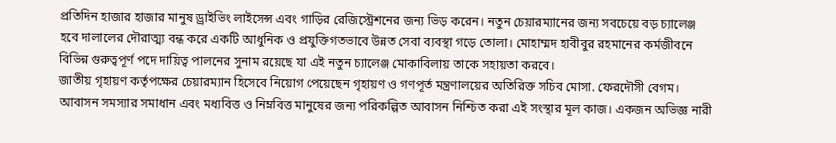প্রতিদিন হাজার হাজার মানুষ ড্রাইভিং লাইসেন্স এবং গাড়ির রেজিস্ট্রেশনের জন্য ভিড় করেন। নতুন চেয়ারম্যানের জন্য সবচেয়ে বড় চ্যালেঞ্জ হবে দালালের দৌরাত্ম্য বন্ধ করে একটি আধুনিক ও প্রযুক্তিগতভাবে উন্নত সেবা ব্যবস্থা গড়ে তোলা। মোহাম্মদ হাবীবুর রহমানের কর্মজীবনে বিভিন্ন গুরুত্বপূর্ণ পদে দায়িত্ব পালনের সুনাম রয়েছে যা এই নতুন চ্যালেঞ্জ মোকাবিলায় তাকে সহায়তা করবে।
জাতীয় গৃহায়ণ কর্তৃপক্ষের চেয়ারম্যান হিসেবে নিয়োগ পেয়েছেন গৃহায়ণ ও গণপূর্ত মন্ত্রণালয়ের অতিরিক্ত সচিব মোসা. ফেরদৌসী বেগম। আবাসন সমস্যার সমাধান এবং মধ্যবিত্ত ও নিম্নবিত্ত মানুষের জন্য পরিকল্পিত আবাসন নিশ্চিত করা এই সংস্থার মূল কাজ। একজন অভিজ্ঞ নারী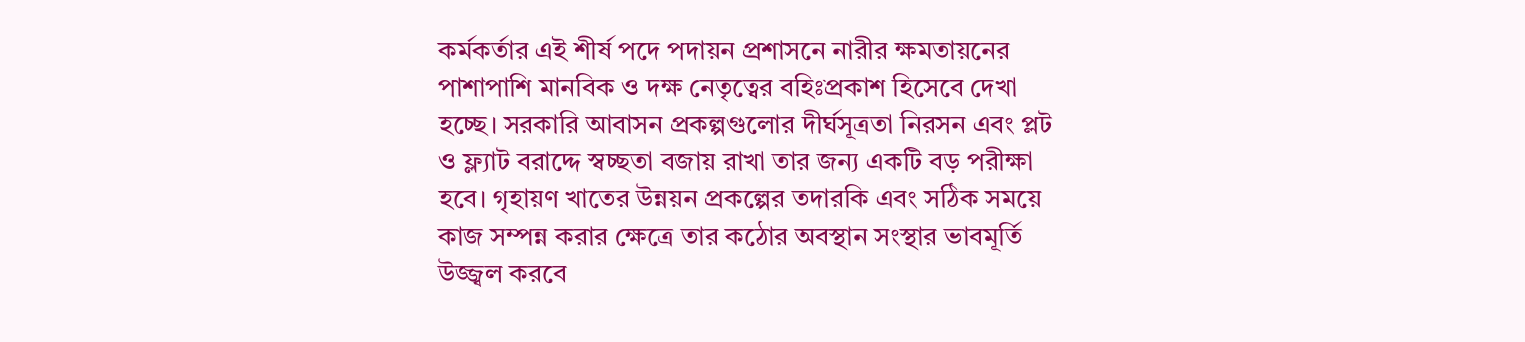কর্মকর্তার এই শীর্ষ পদে পদায়ন প্রশাসনে নারীর ক্ষমতায়নের পাশাপাশি মানবিক ও দক্ষ নেতৃত্বের বহিঃপ্রকাশ হিসেবে দেখা হচ্ছে। সরকারি আবাসন প্রকল্পগুলোর দীর্ঘসূত্রতা নিরসন এবং প্লট ও ফ্ল্যাট বরাদ্দে স্বচ্ছতা বজায় রাখা তার জন্য একটি বড় পরীক্ষা হবে। গৃহায়ণ খাতের উন্নয়ন প্রকল্পের তদারকি এবং সঠিক সময়ে কাজ সম্পন্ন করার ক্ষেত্রে তার কঠোর অবস্থান সংস্থার ভাবমূর্তি উজ্জ্বল করবে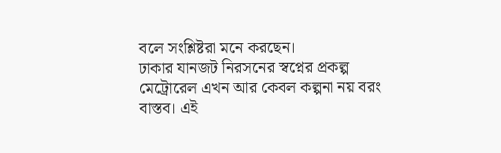বলে সংশ্লিষ্টরা মনে করছেন।
ঢাকার যানজট নিরসনের স্বপ্নের প্রকল্প মেট্রোরেল এখন আর কেবল কল্পনা নয় বরং বাস্তব। এই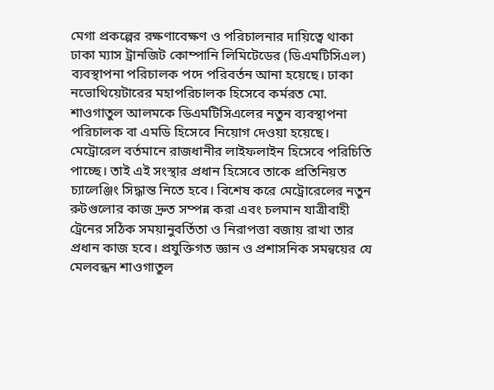মেগা প্রকল্পের রক্ষণাবেক্ষণ ও পরিচালনার দায়িত্বে থাকা ঢাকা ম্যাস ট্রানজিট কোম্পানি লিমিটেডের (ডিএমটিসিএল) ব্যবস্থাপনা পরিচালক পদে পরিবর্তন আনা হয়েছে। ঢাকা নভোথিয়েটারের মহাপরিচালক হিসেবে কর্মরত মো. শাওগাতুল আলমকে ডিএমটিসিএলের নতুন ব্যবস্থাপনা পরিচালক বা এমডি হিসেবে নিয়োগ দেওয়া হয়েছে। মেট্রোরেল বর্তমানে রাজধানীর লাইফলাইন হিসেবে পরিচিতি পাচ্ছে। তাই এই সংস্থার প্রধান হিসেবে তাকে প্রতিনিয়ত চ্যালেঞ্জিং সিদ্ধান্ত নিতে হবে। বিশেষ করে মেট্রোরেলের নতুন রুটগুলোর কাজ দ্রুত সম্পন্ন করা এবং চলমান যাত্রীবাহী ট্রেনের সঠিক সময়ানুবর্তিতা ও নিরাপত্তা বজায় রাখা তার প্রধান কাজ হবে। প্রযুক্তিগত জ্ঞান ও প্রশাসনিক সমন্বয়ের যে মেলবন্ধন শাওগাতুল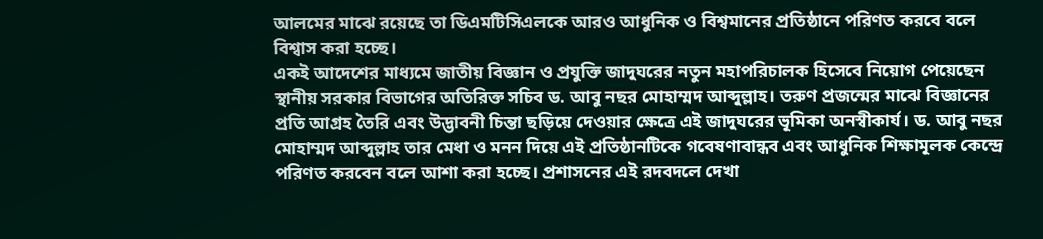আলমের মাঝে রয়েছে তা ডিএমটিসিএলকে আরও আধুনিক ও বিশ্বমানের প্রতিষ্ঠানে পরিণত করবে বলে বিশ্বাস করা হচ্ছে।
একই আদেশের মাধ্যমে জাতীয় বিজ্ঞান ও প্রযুক্তি জাদুঘরের নতুন মহাপরিচালক হিসেবে নিয়োগ পেয়েছেন স্থানীয় সরকার বিভাগের অতিরিক্ত সচিব ড. আবু নছর মোহাম্মদ আব্দুল্লাহ। তরুণ প্রজন্মের মাঝে বিজ্ঞানের প্রতি আগ্রহ তৈরি এবং উদ্ভাবনী চিন্তা ছড়িয়ে দেওয়ার ক্ষেত্রে এই জাদুঘরের ভূমিকা অনস্বীকার্য। ড. আবু নছর মোহাম্মদ আব্দুল্লাহ তার মেধা ও মনন দিয়ে এই প্রতিষ্ঠানটিকে গবেষণাবান্ধব এবং আধুনিক শিক্ষামূলক কেন্দ্রে পরিণত করবেন বলে আশা করা হচ্ছে। প্রশাসনের এই রদবদলে দেখা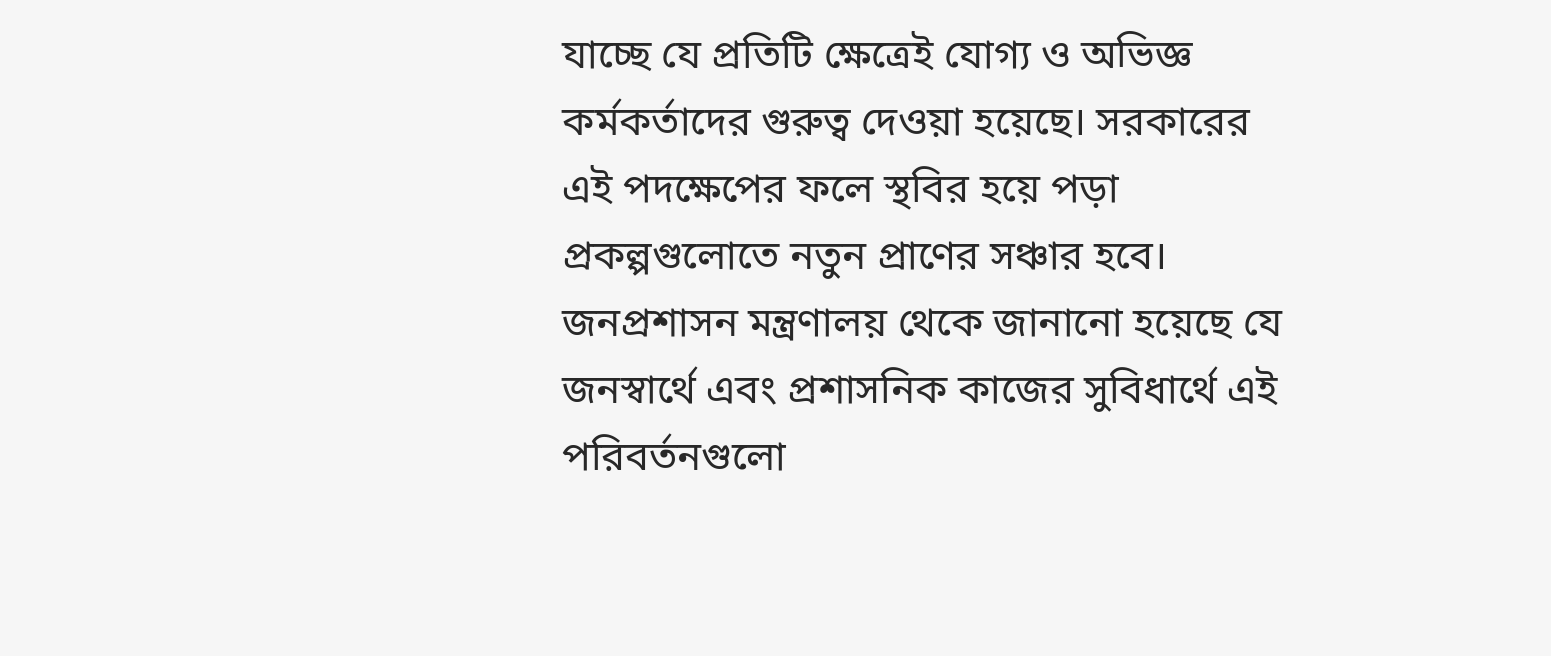যাচ্ছে যে প্রতিটি ক্ষেত্রেই যোগ্য ও অভিজ্ঞ কর্মকর্তাদের গুরুত্ব দেওয়া হয়েছে। সরকারের এই পদক্ষেপের ফলে স্থবির হয়ে পড়া প্রকল্পগুলোতে নতুন প্রাণের সঞ্চার হবে। জনপ্রশাসন মন্ত্রণালয় থেকে জানানো হয়েছে যে জনস্বার্থে এবং প্রশাসনিক কাজের সুবিধার্থে এই পরিবর্তনগুলো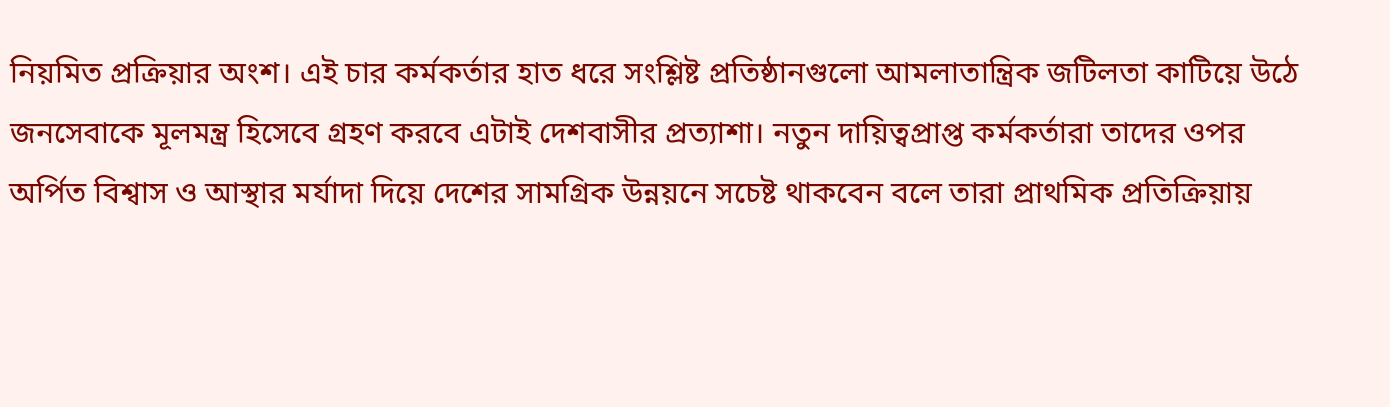নিয়মিত প্রক্রিয়ার অংশ। এই চার কর্মকর্তার হাত ধরে সংশ্লিষ্ট প্রতিষ্ঠানগুলো আমলাতান্ত্রিক জটিলতা কাটিয়ে উঠে জনসেবাকে মূলমন্ত্র হিসেবে গ্রহণ করবে এটাই দেশবাসীর প্রত্যাশা। নতুন দায়িত্বপ্রাপ্ত কর্মকর্তারা তাদের ওপর অর্পিত বিশ্বাস ও আস্থার মর্যাদা দিয়ে দেশের সামগ্রিক উন্নয়নে সচেষ্ট থাকবেন বলে তারা প্রাথমিক প্রতিক্রিয়ায়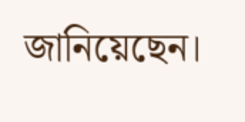জানিয়েছেন।